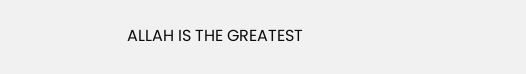ALLAH IS THE GREATEST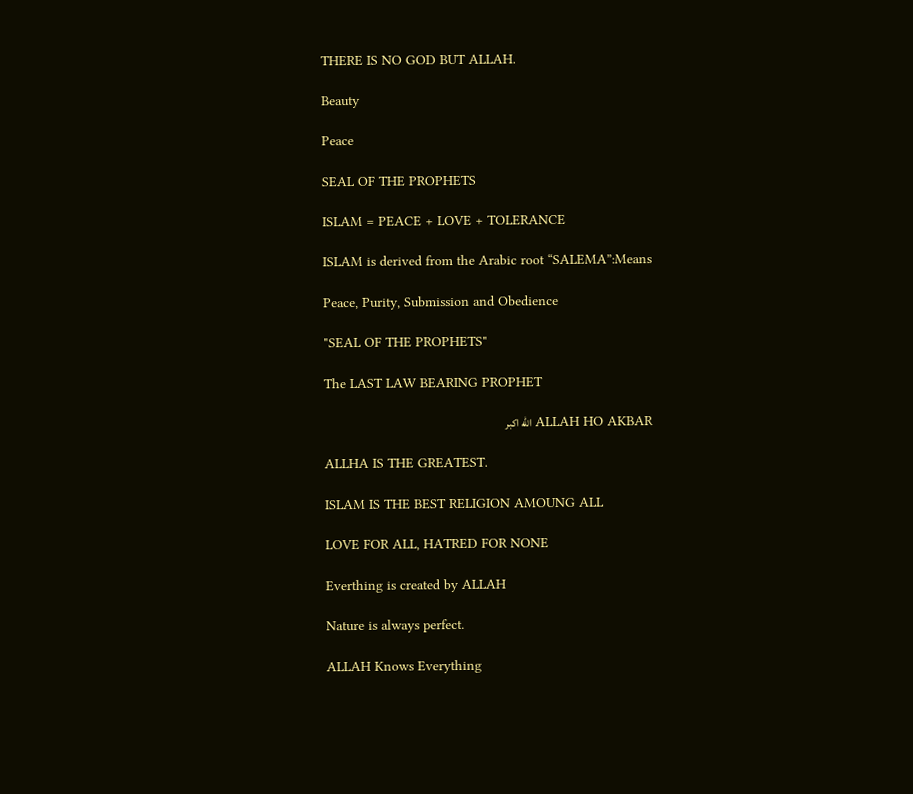THERE IS NO GOD BUT ALLAH.

Beauty

Peace

SEAL OF THE PROPHETS

ISLAM = PEACE + LOVE + TOLERANCE

ISLAM is derived from the Arabic root “SALEMA”:Means

Peace, Purity, Submission and Obedience

"SEAL OF THE PROPHETS"

The LAST LAW BEARING PROPHET

ALLAH HO AKBAR الله اکبر

ALLHA IS THE GREATEST.

ISLAM IS THE BEST RELIGION AMOUNG ALL

LOVE FOR ALL, HATRED FOR NONE

Everthing is created by ALLAH

Nature is always perfect.

ALLAH Knows Everything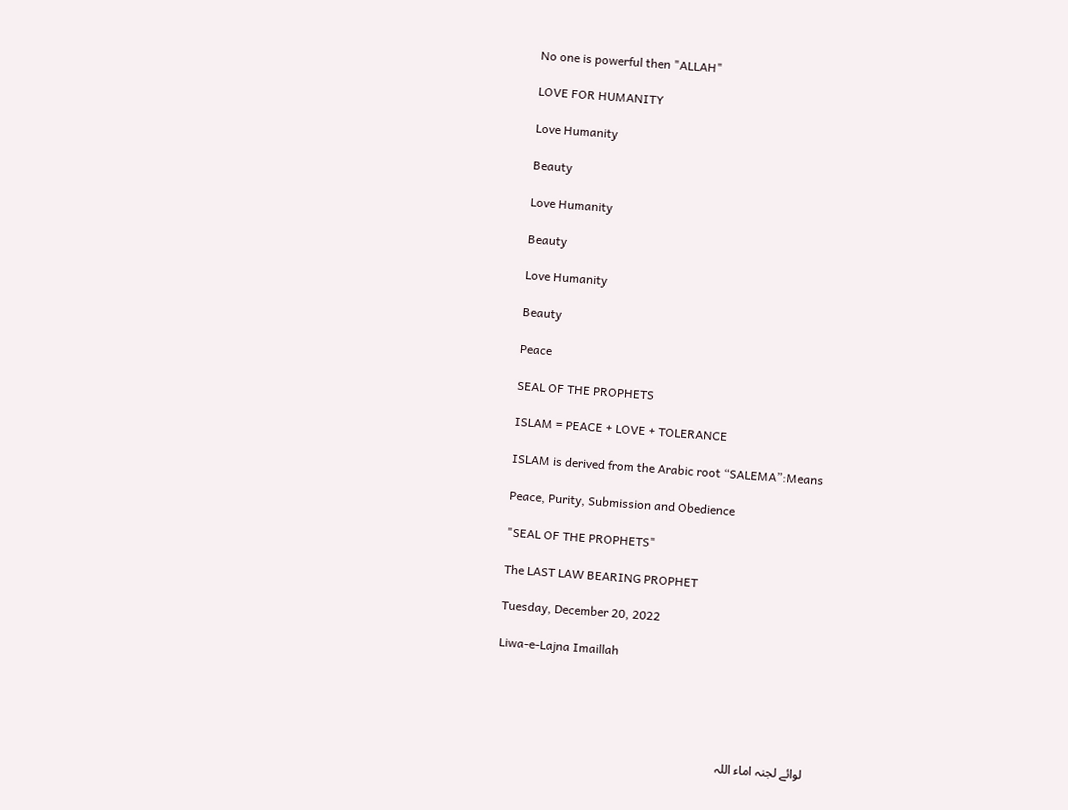No one is powerful then "ALLAH"

LOVE FOR HUMANITY

Love Humanity

Beauty

Love Humanity

Beauty

Love Humanity

Beauty

Peace

SEAL OF THE PROPHETS

ISLAM = PEACE + LOVE + TOLERANCE

ISLAM is derived from the Arabic root “SALEMA”:Means

Peace, Purity, Submission and Obedience

"SEAL OF THE PROPHETS"

The LAST LAW BEARING PROPHET

Tuesday, December 20, 2022

Liwa-e-Lajna Imaillah





لوائے لجنہ اماء اللہ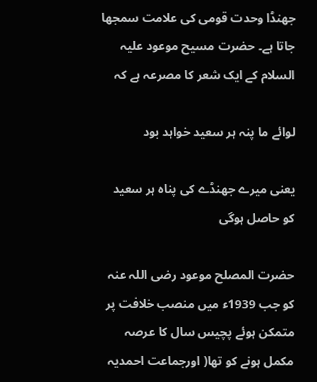جھنڈا وحدت قومی کی علامت سمجھا جاتا ہے۔ حضرت مسیح موعود علیہ السلام کے ایک شعر کا مصرعہ ہے کہ

لوائے ما پنہ ہر سعید خواہد بود

یعنی میرے جھنڈے کی پناہ ہر سعید کو حاصل ہوگی

حضرت المصلح موعود رضی اللہ عنہ کو جب 1939ء میں منصب خلافت پر متمکن ہوئے پچیس سال کا عرصہ مکمل ہونے کو تھا( اورجماعت احمدیہ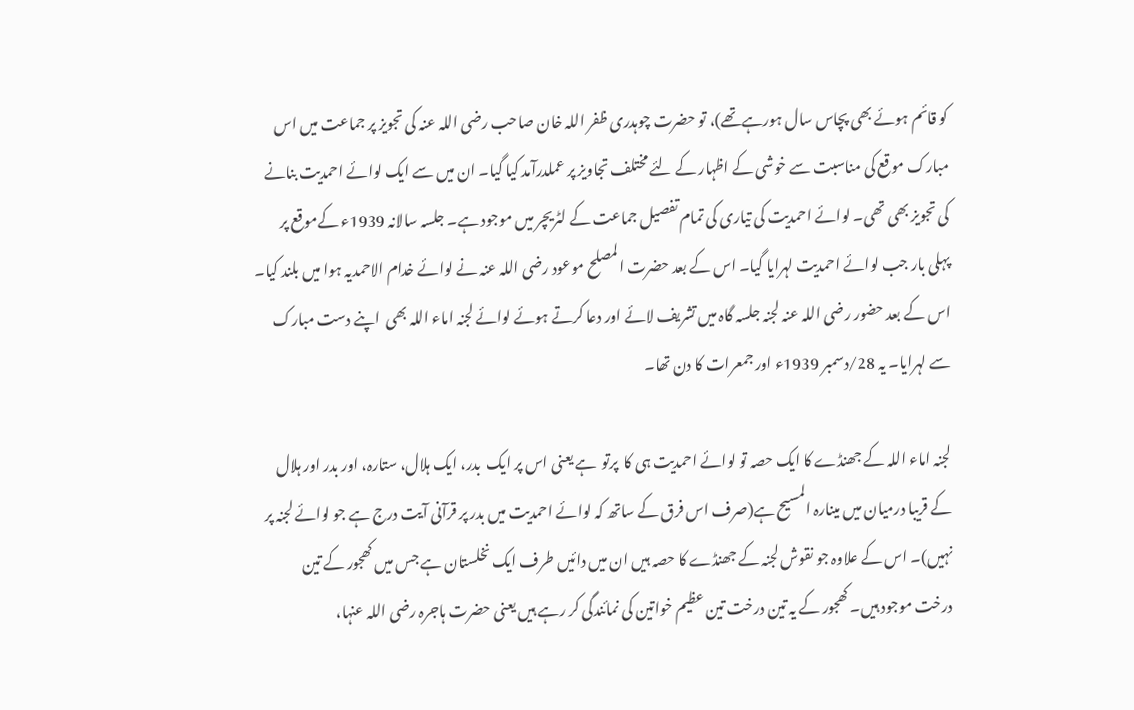کو قائم ہوئے بھی پچاس سال ہورہےتھے)، تو حضرت چوہدری ظفر اللہ خان صاحب رضی اللہ عنہ کی تجویز پر جماعت میں اس مبارک موقع کی مناسبت سے خوشی کے اظہار کے لئے مختلف تجاویز پر عملدرآمد کیا گیا۔ ان میں سے ایک لوائے احمدیت بنانے کی تجویز بھی تھی۔ لوائے احمدیت کی تیاری کی تمام تفصیل جماعت کے لٹریچر میں موجود ہے۔ جلسہ سالانہ 1939ء کےموقع پر پہلی بار جب لوائے احمدیت لہرایا گیا۔ اس کے بعد حضرت المصلح موعود رضی اللہ عنہ نے لوائے خدام الاحمدیہ ہوا میں بلند کیا۔ اس کے بعد حضور رضی اللہ عنہ لجنہ جلسہ گاہ میں تشریف لائے اور دعا کرتے ہوئے لوائے لجنہ اماء اللہ بھی  اپنے دست مبارک سے لہرایا۔ یہ 28/دسمبر 1939ء اور جمعرات کا دن تھا۔

لجنہ اماء اللہ کے جھنڈے کا ایک حصہ تو لوائے احمدیت ہی کا  پرتو  ہے یعنی اس پر ایک  بدر، ایک ہلال، ستارہ، اور بدر اور ہلال کے قریبا درمیان میں مینارہ المسیح ہے(صرف اس فرق کے ساتھ کہ لوائے احمدیت میں بدر پر قرآنی آیت درج ہے جو لوائے لجنہ پر نہیں)۔ اس کے علاوہ جو نقوش لجنہ کے جھنڈے کا حصہ ہیں ان میں دائیں طرف ایک نخلستان ہے جس میں کھجور کے تین درخت موجود ہیں۔ کھجور کے یہ تین درخت تین عظیم خواتین کی نمائندگی کر رہے ہیں یعنی حضرت ہاجرہ رضی اللہ عنہا،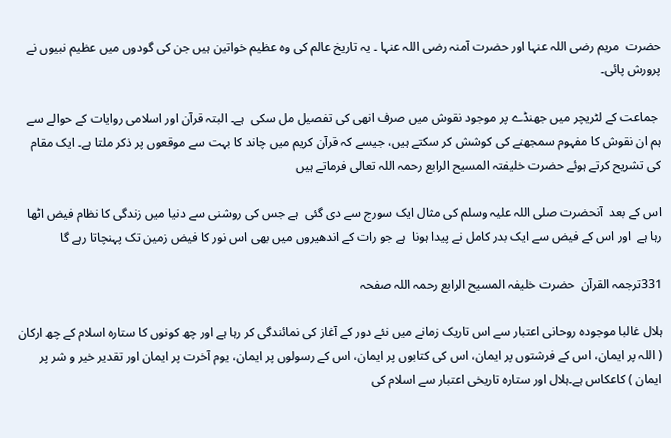حضرت  مریم رضی اللہ عنہا اور حضرت آمنہ رضی اللہ عنہا ۔ یہ تاریخ عالم کی وہ عظیم خواتین ہیں جن کی گودوں میں عظیم نبیوں نے پرورش پائی۔

 جماعت کے لٹریچر میں جھنڈے پر موجود نقوش میں صرف انھی کی تفصیل مل سکی  ہے۔ البتہ قرآن اور اسلامی روایات کے حوالے سے ہم ان نقوش کا مفہوم سمجھنے کی کوشش کر سکتے ہیں، جیسے کہ قرآن کریم میں چاند کا بہت سے موقعوں پر ذکر ملتا ہے۔ ایک مقام کی تشریح کرتے ہوئے حضرت خلیفتہ المسیح الرابع رحمہ اللہ تعالی فرماتے ہیں

اس کے بعد  آنحضرت صلی اللہ علیہ وسلم کی مثال ایک سورج سے دی گئی  ہے جس کی روشنی سے دنیا میں زندگی کا نظام فیض اٹھا رہا ہے  اور اس کے فیض سے ایک بدر کامل نے پیدا ہونا  ہے جو رات کے اندھیروں میں بھی اس نور کا فیض زمین تک پہنچاتا رہے گا

331ترجمہ القرآن  حضرت خلیفہ المسیح الرابع رحمہ اللہ صفحہ

ہلال غالبا موجودہ روحانی اعتبار سے اس تاریک زمانے میں نئے دور کے آغاز کی نمائندگی کر رہا ہے اور چھ کونوں کا ستارہ اسلام کے چھ ارکان ( اللہ پر ایمان، اس کے فرشتوں پر ایمان، اس کی کتابوں پر ایمان، اس کے رسولوں پر ایمان، یوم آخرت پر ایمان اور تقدیر خیر و شر پر ایمان ) کاعکاس ہے۔ہلال اور ستارہ تاریخی اعتبار سے اسلام کی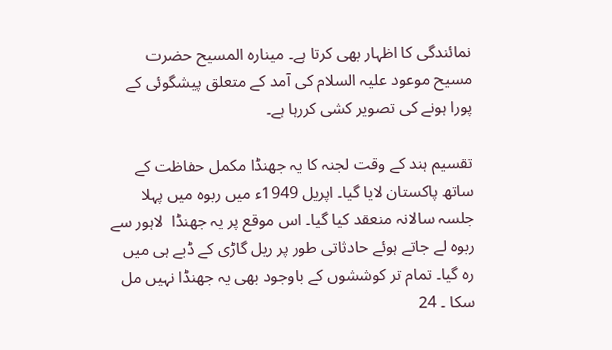نمائندگی کا اظہار بھی کرتا ہے۔ مینارہ المسیح حضرت مسیح موعود علیہ السلام کی آمد کے متعلق پیشگوئی کے پورا ہونے کی تصویر کشی کررہا ہے۔

تقسیم ہند کے وقت لجنہ کا یہ جھنڈا مکمل حفاظت کے ساتھ پاکستان لایا گیا۔ اپریل 1949ء میں ربوہ میں پہلا جلسہ سالانہ منعقد کیا گیا۔ اس موقع پر یہ جھنڈا  لاہور سے ربوہ لے جاتے ہوئے حادثاتی طور پر ریل گاڑی کے ڈبے ہی میں رہ گیا۔ تمام تر کوششوں کے باوجود بھی یہ جھنڈا نہیں مل سکا ۔ 24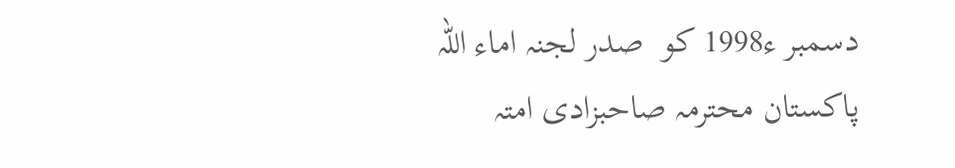دسمبر ء1998 کو  صدر لجنہ اماء اللہ پاکستان محترمہ صاحبزادی امتہ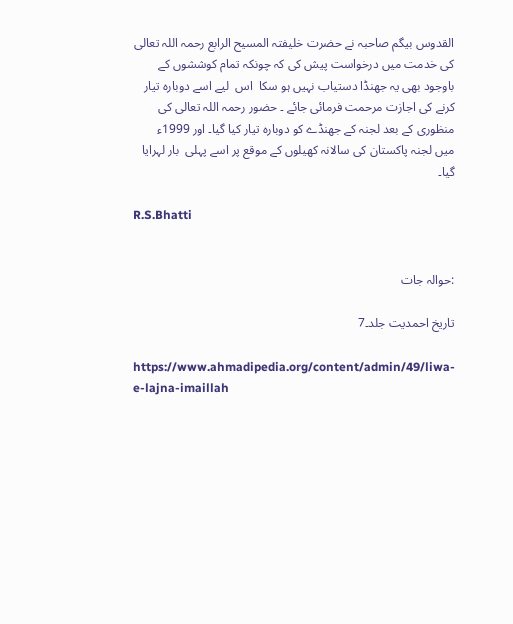القدوس بیگم صاحبہ نے حضرت خلیفتہ المسیح الرابع رحمہ اللہ تعالی کی خدمت میں درخواست پیش کی کہ چونکہ تمام کوششوں کے باوجود بھی یہ جھنڈا دستیاب نہیں ہو سکا  اس  لیے اسے دوبارہ تیار کرنے کی اجازت مرحمت فرمائی جائے ۔ حضور رحمہ اللہ تعالی کی منظوری کے بعد لجنہ کے جھنڈے کو دوبارہ تیار کیا گیا۔ اور 1999ء  میں لجنہ پاکستان کی سالانہ کھیلوں کے موقع پر اسے پہلی  بار لہرایا گیا۔

R.S.Bhatti


:حوالہ جات

تاریخ احمدیت جلد۔7

https://www.ahmadipedia.org/content/admin/49/liwa-e-lajna-imaillah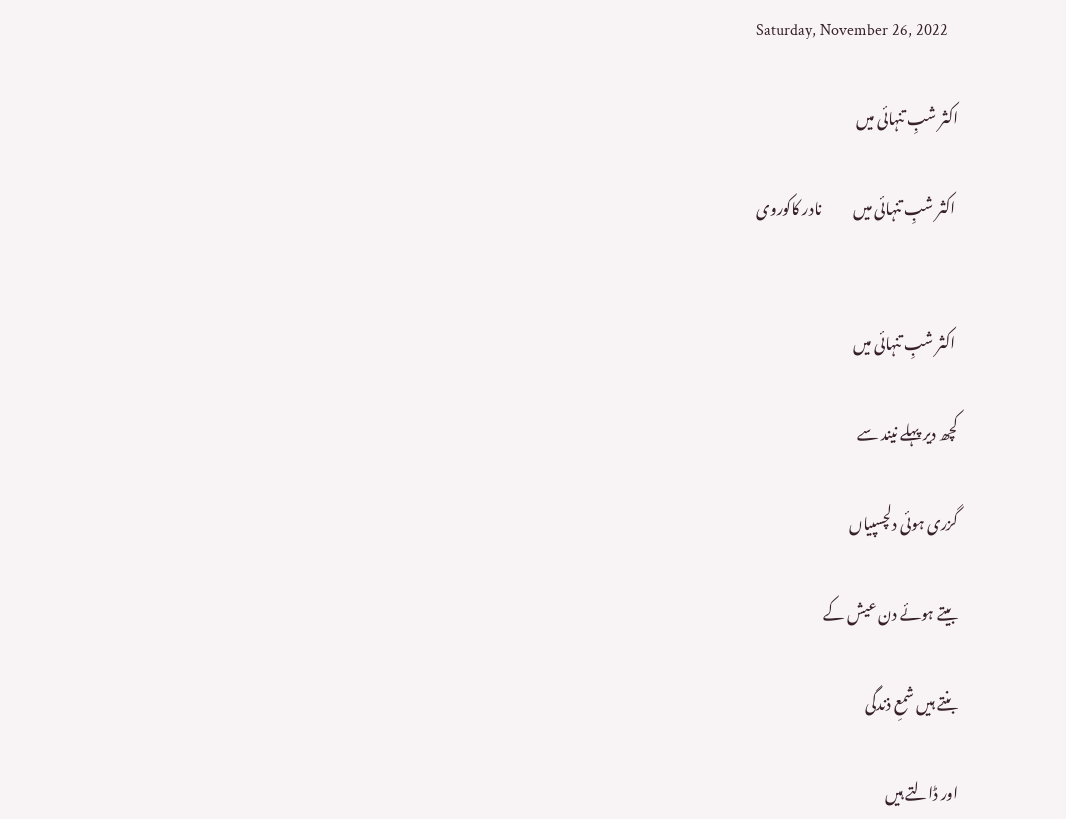Saturday, November 26, 2022

اکثر شبِ تنہائی میں

 اکثر شبِ تنہائی میں           نادر کاکوروی


 اکثر شبِ تنہائی میں

کچھ دیر پہلے نیند سے

گزری ہوئی دلچسپیاں

بیتے ہوئے دن عیش کے

بنتے ہیں شمعِ ذندگی

اور ڈالتے ہیں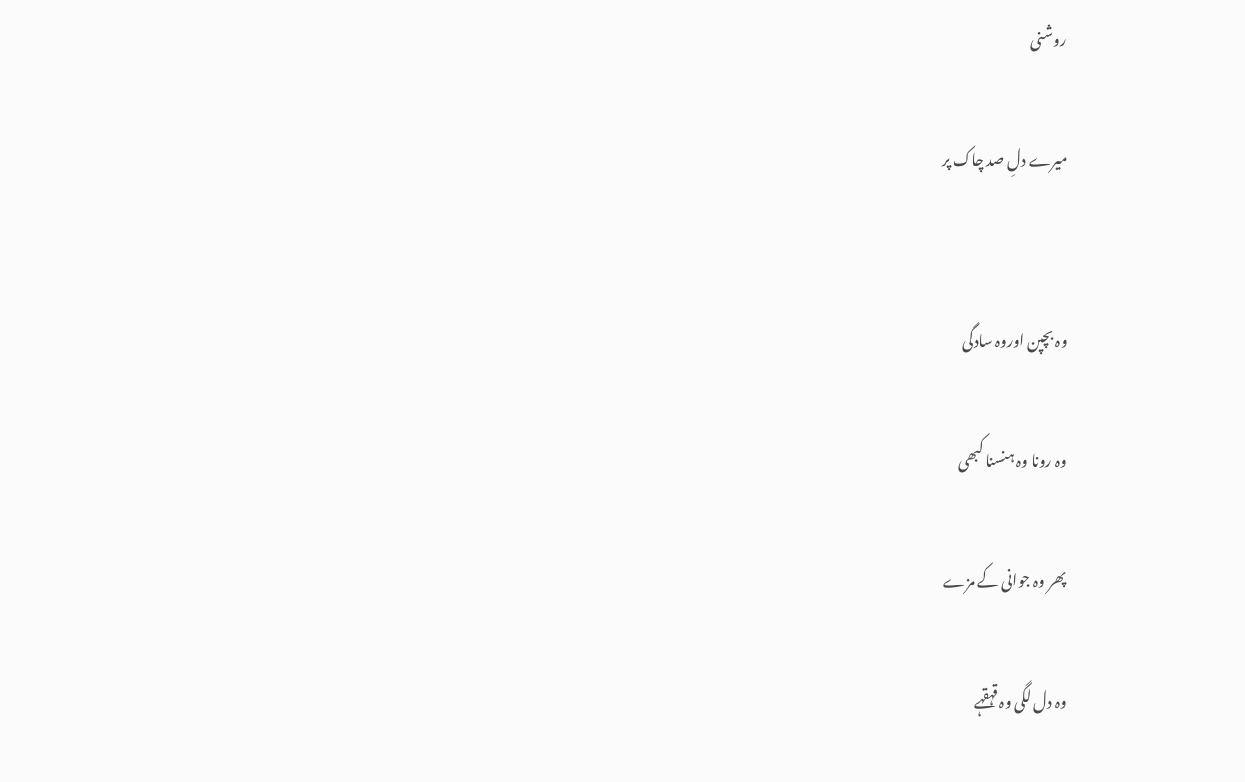روشنی

میرے دلِ صد چاک پر


وہ بچپن اوروہ سادگی

وہ رونا وہ ہنسنا کبھی

پھر وہ جوانی کے مزے

وہ دل لگی وہ قہقہے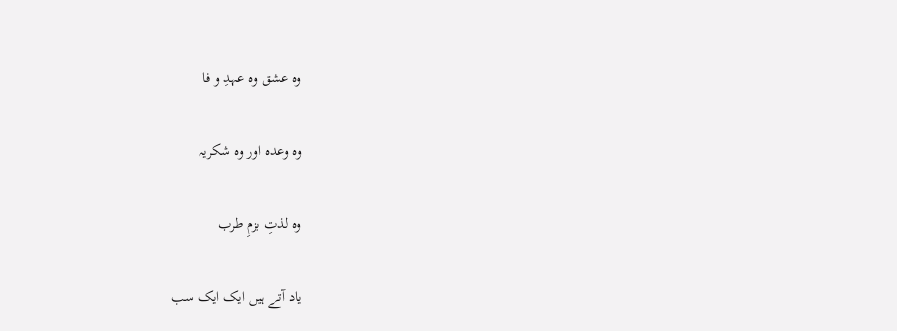وہ عشق وہ عہدِ و فا

وہ وعدہ اور وہ شکریہ

وہ لذتِ بزمِ طرب

یاد آتے ہیں ایک ایک سب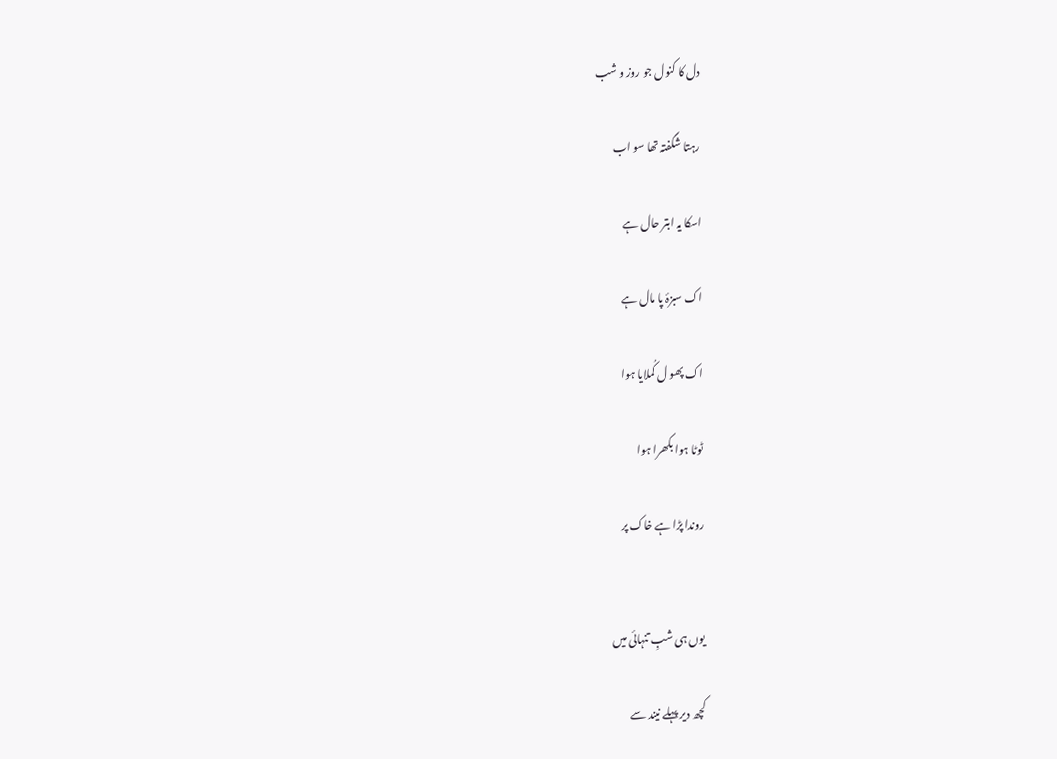دل کا کنول جو روز و شب

رہتا شگفتہ تھا سو اب

اسکا یہ ابتر حال ہے

اک سبزۂ پا مال ہے

اک پھو ل کُملایا ہوا

ٹوٹا ہوا بکھرا ہوا

روندا پڑا ہے خاک پر


یوں ہی شبِ تنہائی میں

کچھ دیر پہلے نیند سے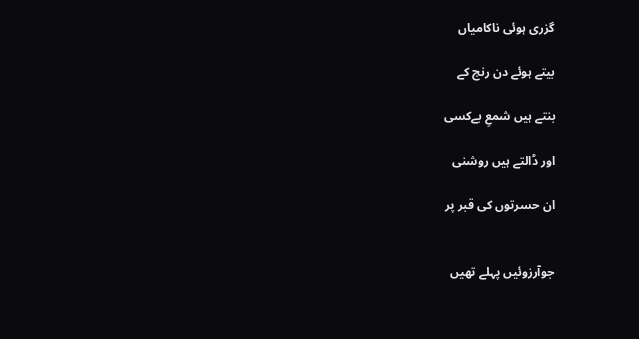گزری ہوئی ناکامیاں

بیتے ہوئے دن رنج کے

بنتے ہیں شمعِ بےکسی

اور ڈالتے ہیں روشنی

ان حسرتوں کی قبر پر


جوآرزوئیں پہلے تھیں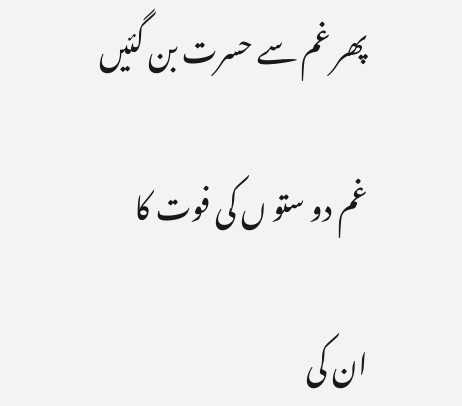پھر غم سے حسرت بن گئیں

غم دو ستو ں کی فوت کا

ان کی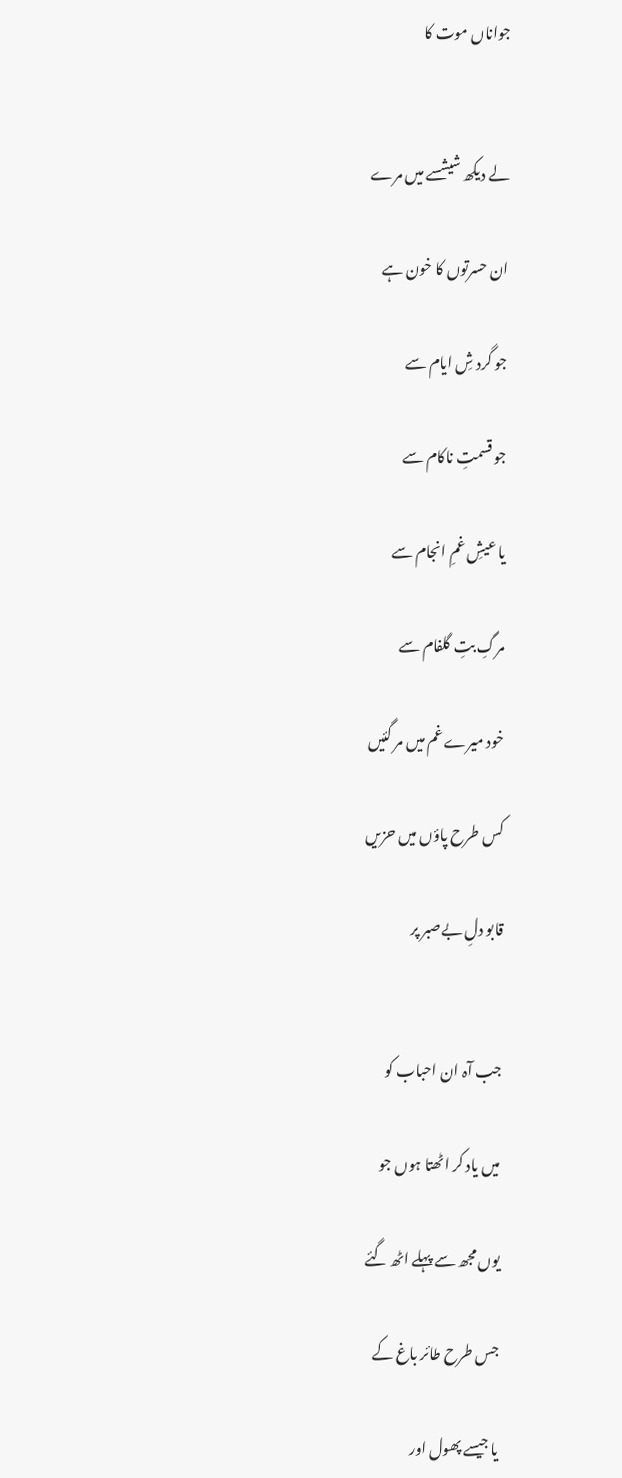جواناں موت کا


لے دیکھ شیشسے میں مرے

ان حسرتوں کا خون ہے

جو گرد شِ ایام سے

جو قسمتِ ناکام سے

یا عیشِ غمِ انجام سے

مرگِ بتِ گلفام سے

خود میرے غم میں مر گئیں

کس طرح پاؤں میں حزیں

قابو دلِ بےصبر پر


جب آہ ان احباب کو

میں یاد کر اٹھتا ہوں جو

یوں مجھ سے پہلے اٹھ گئے

جس طرح طائر باغ کے

یا جیسے پھول اور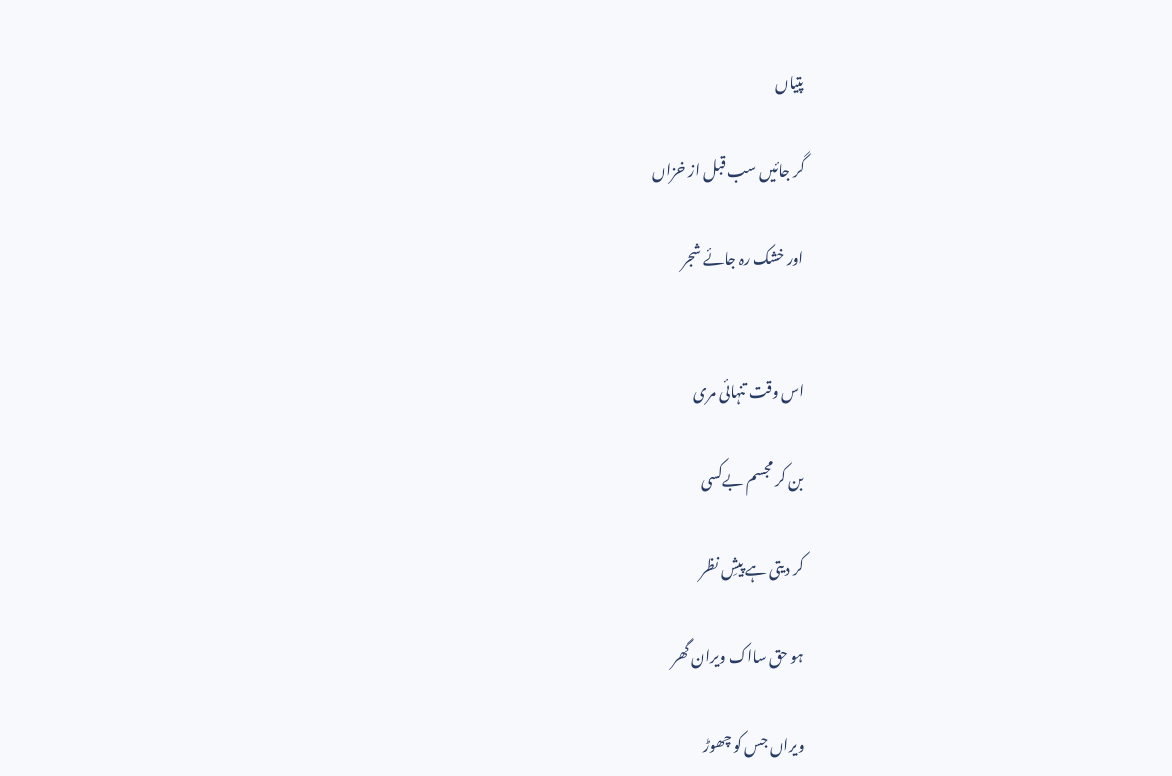پتیاں

گر جائیں سب قبل از خزاں

اور خشک رہ جائے شجر


اس وقت تنہائی مری

بن کر مجسم بےکسی

کر دیتی ہے پیشِ نظر

ہو حق سااک ویران گھر

ویراں جس کو چھوڑ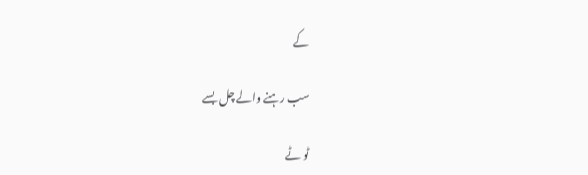کے

سب رہنے والے چل بسے

ٹو ٹے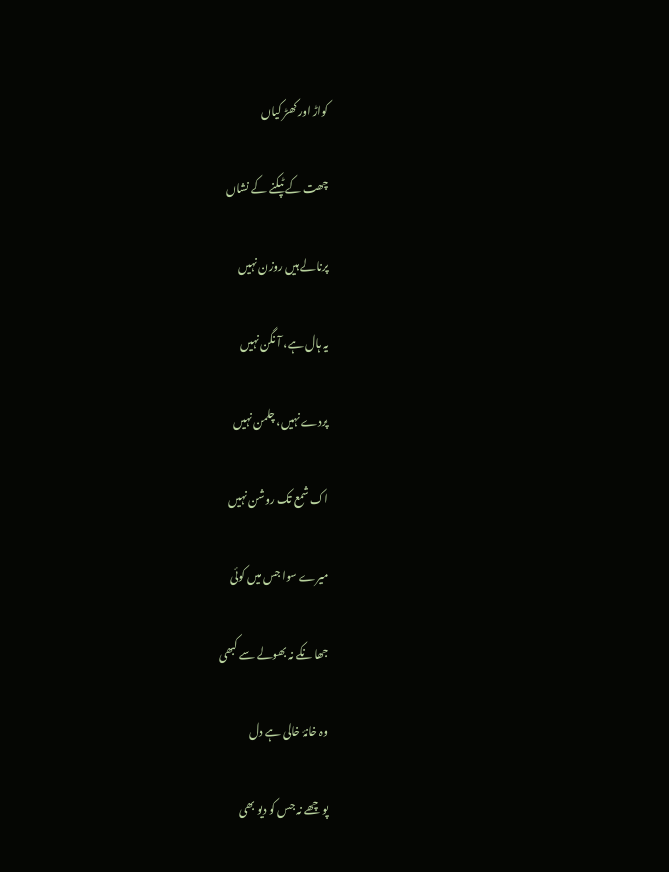کواڑ اور کھڑ کیاں

چھت کے ٹپکنے کے نشاں

پرنالے ہیں روزن نہیں

یہ ہال ہے، آ نگن نہیں

پردے نہیں، چلمن نہیں

اک شمع تک روشن نہیں

میرے سوا جس میں کوئی

جھا نکے نہ بھولے سے کبھی

وہ خانۂ خالی ہے دل

پو چھے نہ جس کو دیو بھی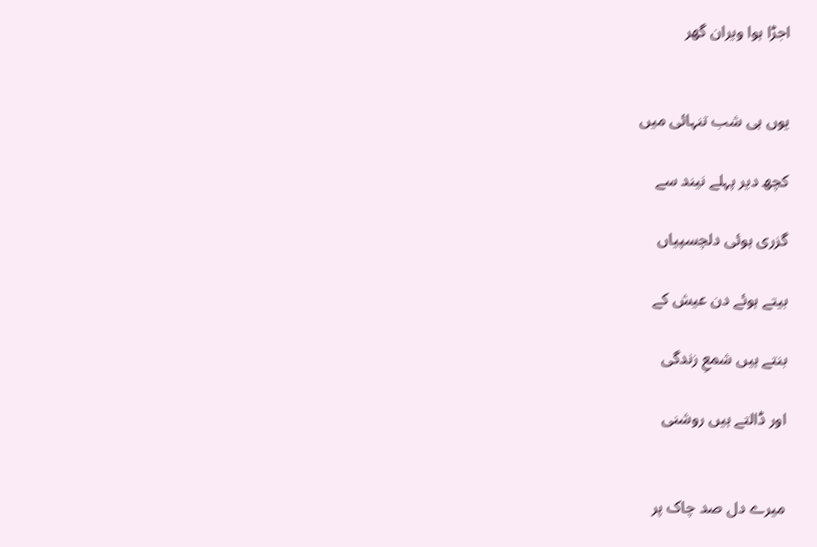اجڑا ہوا ویران گھر


یوں ہی شب تنہائی میں

کچھ دیر پہلے نیند سے

گزری ہوئی دلچسپیاں

بیتے ہوئے دن عیش کے

بنتے ہیں شمعِ زندگی

اور ڈالتے ہیں روشنی


میرے دل صد چاک پر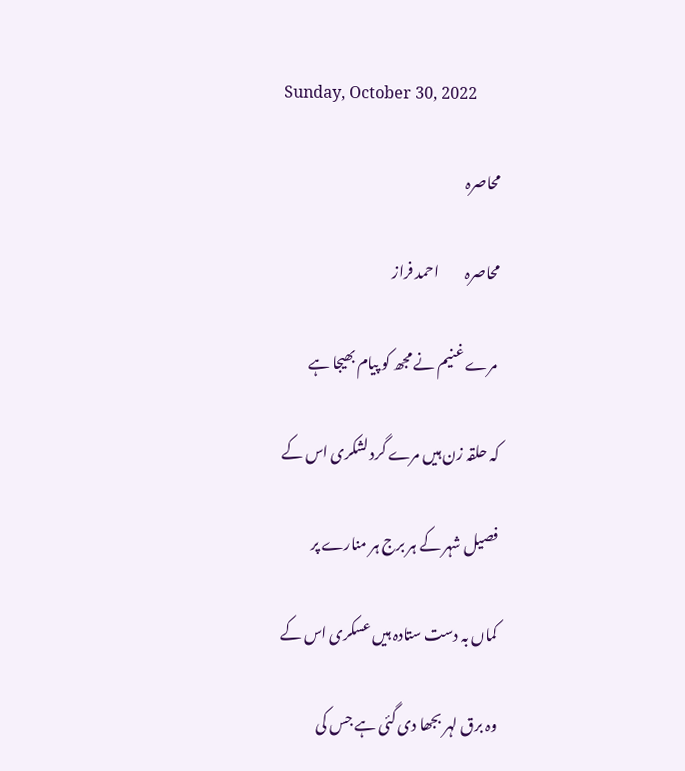Sunday, October 30, 2022

محاصرہ

محاصرہ         احمد فراز

 مرے غنیم نے مجھ کو پیام بھیجا ہے

کہ حلقہ زن ہیں مرے گرد لشکری اس کے

فصیل شہر کے ہر برج ہر منارے پر

کماں بہ دست ستادہ ہیں عسکری اس کے

وہ برق لہر بجھا دی گئی ہے جس کی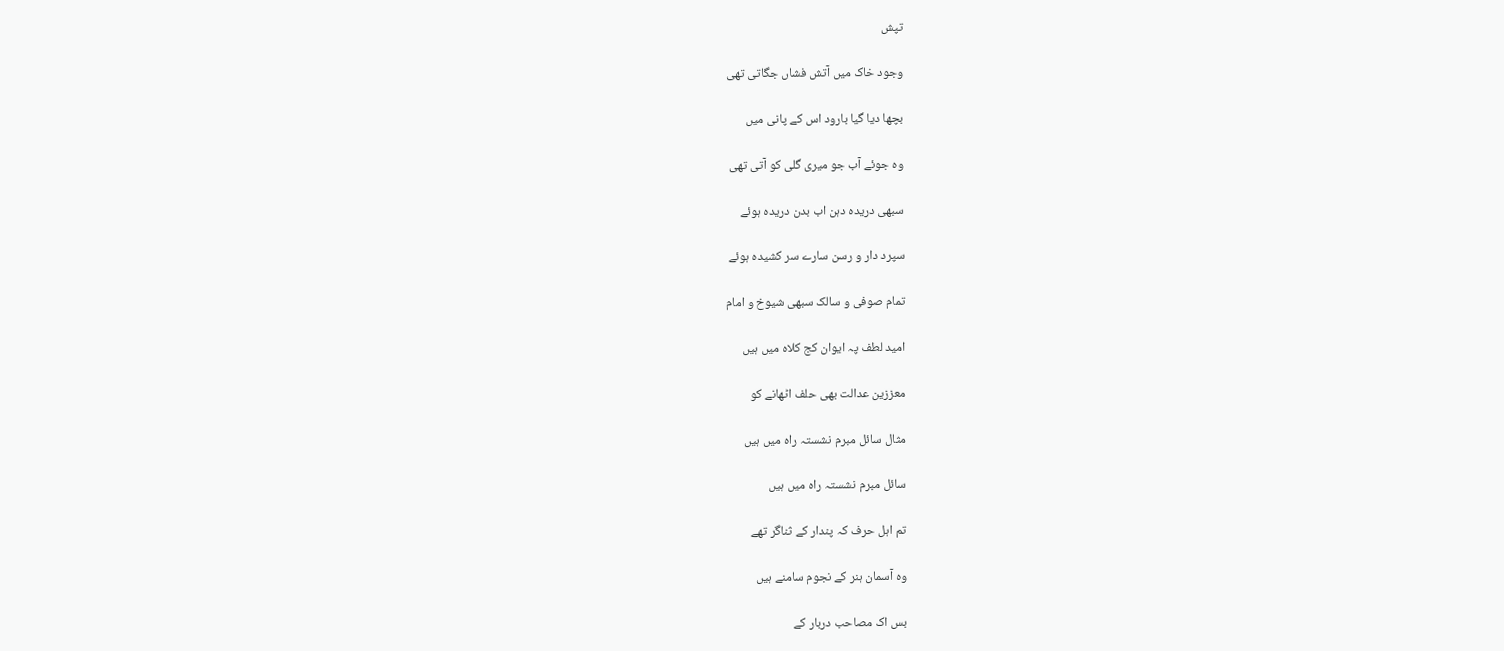تپش

وجود خاک میں آتش فشاں جگاتی تھی

بچھا دیا گیا بارود اس کے پانی میں

وہ جوئے آب جو میری گلی کو آتی تھی

سبھی دریدہ دہن اب بدن دریدہ ہوئے

سپرد دار و رسن سارے سر کشیدہ ہوئے

تمام صوفی و سالک سبھی شیوخ و امام

امید لطف پہ ایوان کج کلاہ میں ہیں

معززین عدالت بھی حلف اٹھانے کو

مثال سائل مبرم نشستہ راہ میں ہیں

سائل مبرم نشستہ راہ میں ہیں

تم اہل حرف کہ پندار کے ثناگر تھے

وہ آسمان ہنر کے نجوم سامنے ہیں

بس اک مصاحب دربار کے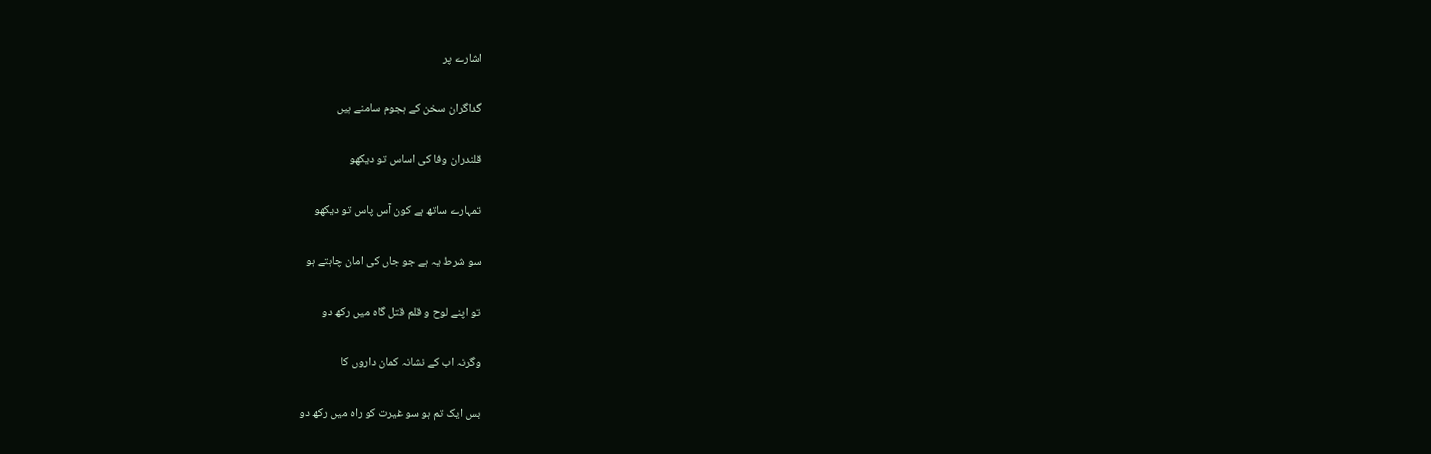اشارے پر

گداگران سخن کے ہجوم سامنے ہیں

قلندران وفا کی اساس تو دیکھو

تمہارے ساتھ ہے کون آس پاس تو دیکھو

سو شرط یہ ہے جو جاں کی امان چاہتے ہو

تو اپنے لوح و قلم قتل گاہ میں رکھ دو

وگرنہ اب کے نشانہ کمان داروں کا

بس ایک تم ہو سو غیرت کو راہ میں رکھ دو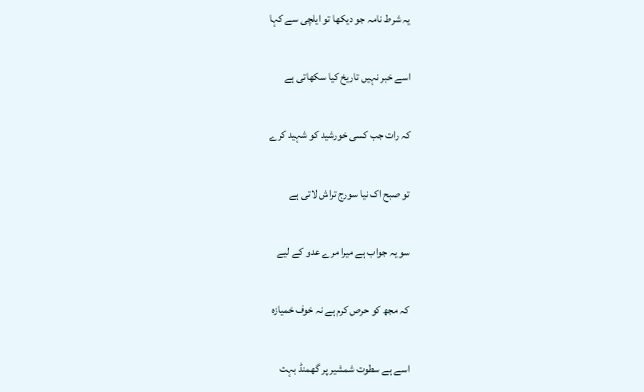یہ شرط نامہ جو دیکھا تو ایلچی سے کہا

اسے خبر نہیں تاریخ کیا سکھاتی ہے

کہ رات جب کسی خورشید کو شہید کرے

تو صبح اک نیا سورج تراش لاتی ہے

سو یہ جواب ہے میرا مرے عدو کے لیے

کہ مجھ کو حرص کرم ہے نہ خوف خمیازہ

اسے ہے سطوت شمشیر پر گھمنڈ بہت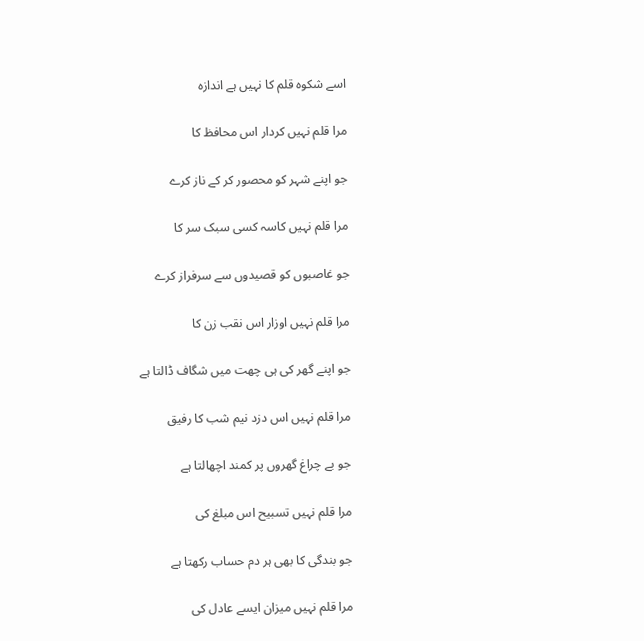اسے شکوہ قلم کا نہیں ہے اندازہ

مرا قلم نہیں کردار اس محافظ کا

جو اپنے شہر کو محصور کر کے ناز کرے

مرا قلم نہیں کاسہ کسی سبک سر کا

جو غاصبوں کو قصیدوں سے سرفراز کرے

مرا قلم نہیں اوزار اس نقب زن کا

جو اپنے گھر کی ہی چھت میں شگاف ڈالتا ہے

مرا قلم نہیں اس دزد نیم شب کا رفیق

جو بے چراغ گھروں پر کمند اچھالتا ہے

مرا قلم نہیں تسبیح اس مبلغ کی

جو بندگی کا بھی ہر دم حساب رکھتا ہے

مرا قلم نہیں میزان ایسے عادل کی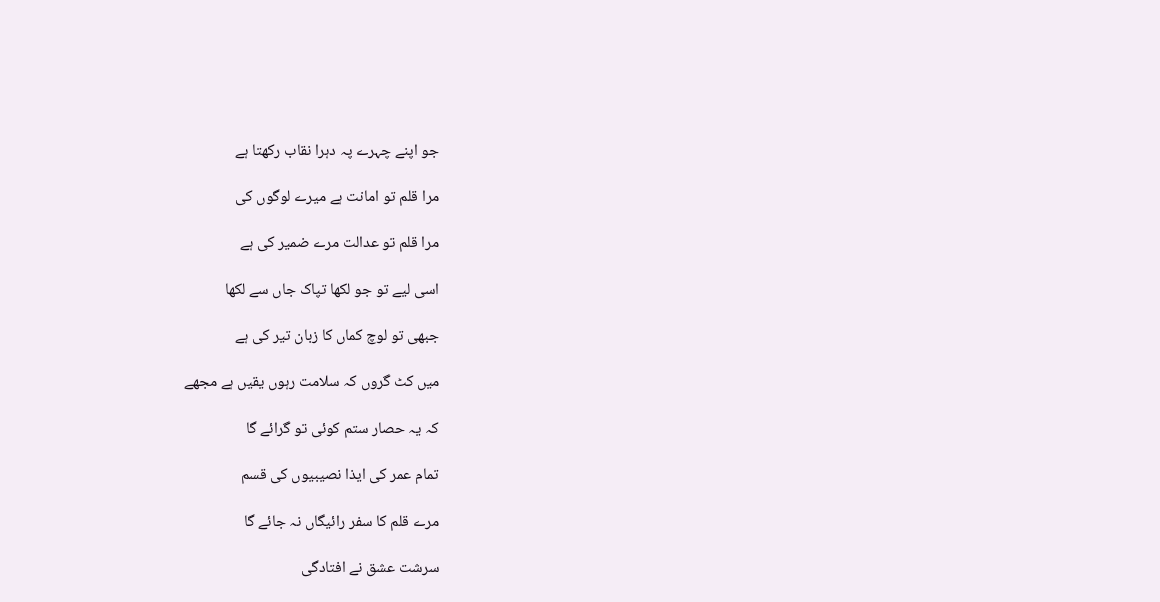جو اپنے چہرے پہ دہرا نقاب رکھتا ہے

مرا قلم تو امانت ہے میرے لوگوں کی

مرا قلم تو عدالت مرے ضمیر کی ہے

اسی لیے تو جو لکھا تپاک جاں سے لکھا

جبھی تو لوچ کماں کا زبان تیر کی ہے

میں کٹ گروں کہ سلامت رہوں یقیں ہے مجھے

کہ یہ حصار ستم کوئی تو گرائے گا

تمام عمر کی ایذا نصیبیوں کی قسم

مرے قلم کا سفر رائیگاں نہ جائے گا

سرشت عشق نے افتادگی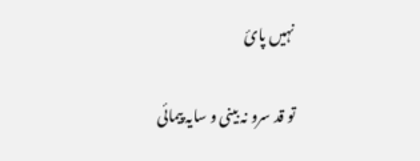نہیں پائ

تو قد سرو نہ بینی و سایہ پیمائی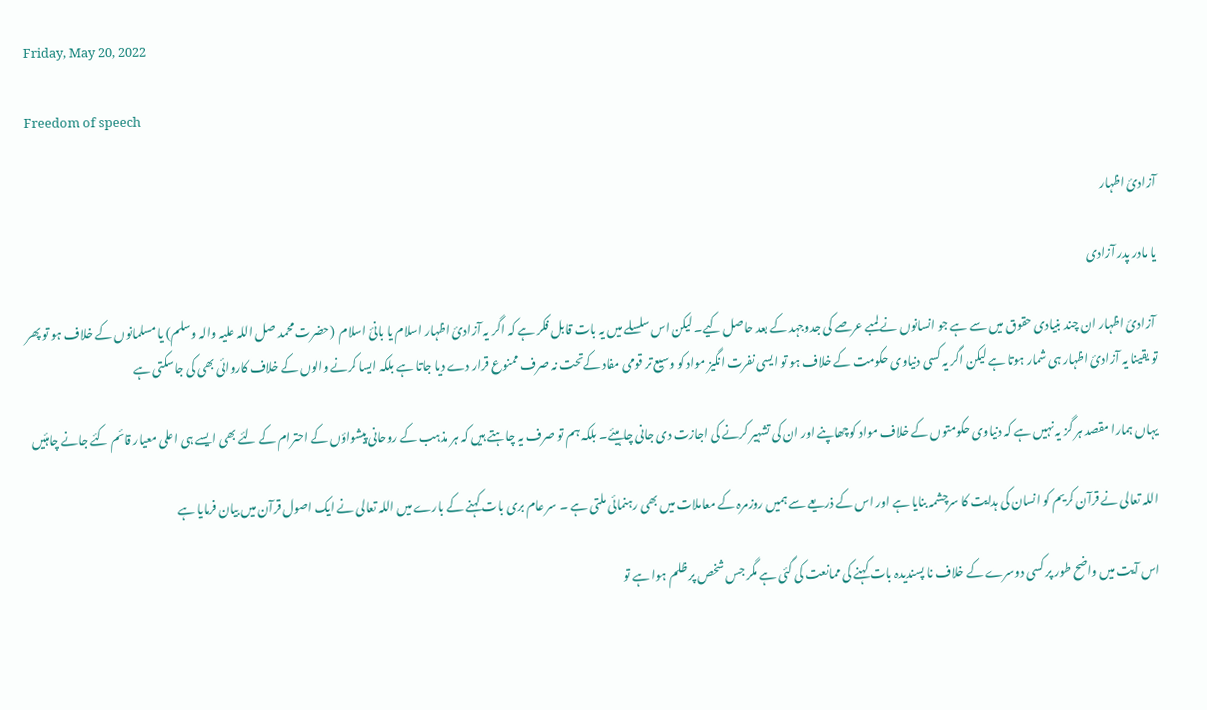Friday, May 20, 2022

Freedom of speech

آزادئ اظہار

یا مادر پدر آزادی

 آزادئ اظہار ان چند بنیادی حقوق میں سے ہے جو انسانوں نے لمبے عرصے کی جدوجہد کے بعد حاصل کیے۔ لیکن اس سلسلے میں یہ بات قابل فکر ہے کہ اگر یہ آزادئ اظہار اسلام یا بانئ اسلام  (حضرت محمد صل اللہ علیہ والہ وسلم) یا مسلمانوں کے خلاف ہو تو پھر تو یقینا یہ آزادئ اظہار ہی شمار ہوتا ہے لیکن اگر یہ کسی دنیاوی حکومت کے خلاف ہو تو ایسی نفرت انگیز مواد کو وسیع تر قومی مفاد کےتحت نہ صرف ممنوع قرار دے دیا جاتا ہے بلکہ ایسا کرنے والوں کے خلاف کاروائی بھی کی جاسکتی ہے

یہاں ہمارا مقصد ہر گز یہ نہیں ہے کہ دنیاوی حکومتوں کے خلاف مواد کوچھاپنے اور ان کی تشہیر کرنے کی اجازت دی جانی چاہیئے۔ بلکہ ہم تو صرف یہ چاہتے ہیں کہ ہر مذہب کے روحانی پیشواؤں کے احترام کے لئے بھی ایسے ہی اعلی معیار قائم کئے جانے چاہئیں

اللہ تعالی نے قرآن کریم کو انسان کی ہدایت کا سرچشمہ بنایا ہے اور اس کے ذریعے سے ہمیں روزمرہ کے معاملات میں بھی رہنمائی ملتی ہے ۔ سر عام بری بات کہنے کے بارے میں اللہ تعالی نے ایک اصول قرآن میں بیان فرمایا ہے

اس آیت میں واضح طور پر کسی دوسرے کے خلاف نا پسندیدہ بات کہنے کی ممانعت کی گئی ہے مگر جس شخص پر ظلم ہوا ہے تو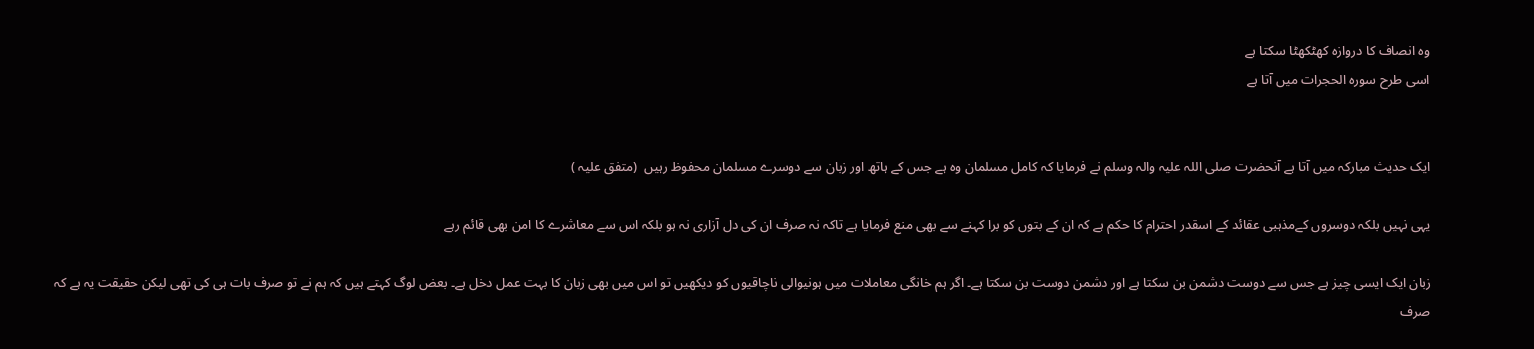وہ انصاف کا دروازہ کھٹکھٹا سکتا ہے
اسی طرح سورہ الحجرات میں آتا ہے


ایک حدیث مبارکہ میں آتا ہے آنحضرت صلی اللہ علیہ والہ وسلم نے فرمایا کہ کامل مسلمان وہ ہے جس کے ہاتھ اور زبان سے دوسرے مسلمان محفوظ رہیں  (متفق علیہ )

یہی نہیں بلکہ دوسروں کےمذہبی عقائد کے اسقدر احترام کا حکم ہے کہ ان کے بتوں کو برا کہنے سے بھی منع فرمایا ہے تاکہ نہ صرف ان کی دل آزاری نہ ہو بلکہ اس سے معاشرے کا امن بھی قائم رہے

زبان ایک ایسی چیز ہے جس سے دوست دشمن بن سکتا ہے اور دشمن دوست بن سکتا ہے۔ اگر ہم خانگی معاملات میں ہونیوالی ناچاقیوں کو دیکھیں تو اس میں بھی زبان کا بہت عمل دخل ہے۔ بعض لوگ کہتے ہیں کہ ہم نے تو صرف بات ہی کی تھی لیکن حقیقت یہ ہے کہ صرف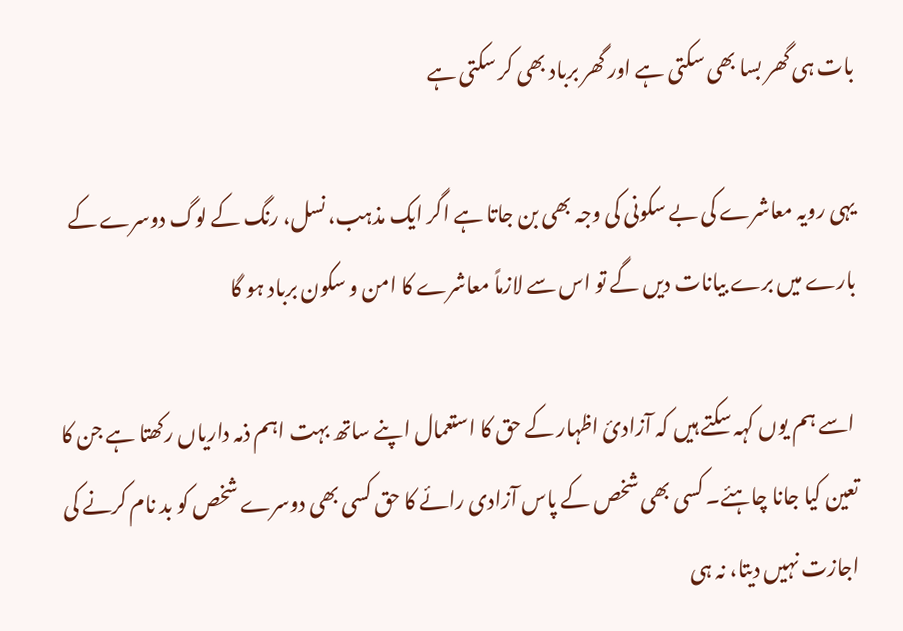بات ہی گھر بسا بھی سکتی ہے اور گھر برباد بھی کر سکتی ہے

یہی رویہ معاشرے کی بے سکونی کی وجہ بھی بن جاتا ہے اگر ایک مذہب، نسل، رنگ کے لوگ دوسرے کے بارے میں برے بیانات دیں گے تو اس سے لازماً معاشرے کا امن و سکون برباد ہو گا

 اسے ہم یوں کہہ سکتے ہیں کہ آزادئ اظہار کے حق کا استعمال اپنے ساتھ بہت اہم ذمہ داریاں رکھتا ہے جن کا تعین کیا جانا چاہئے۔ کسی بھی شخص کے پاس آزادی رائے کا حق کسی بھی دوسرے شخص کو بد نام کرنے کی اجازت نہیں دیتا، نہ ہی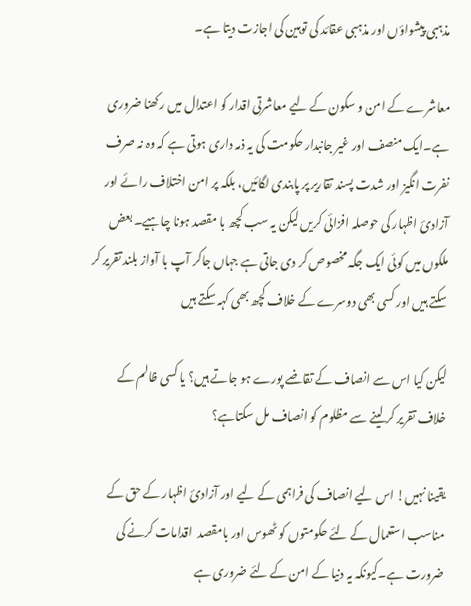مذہبی پیشواؤں اور مذہبی عقائد کی توہین کی اجازت دیتا ہے۔

معاشرے کے امن و سکون کے لیے معاشرتی اقدار کو اعتدال میں رکھنا ضروری ہے۔ایک منصف اور غیر جانبدار حکومت کی یہ ذمہ داری ہوتی ہے کہ وہ نہ صرف نفرت انگیز اور شدت پسند تقاریر پر پابندی لگائیں، بلکہ پر امن اختلاف رائے اور آزادئ اظہار کی حوصلہ افزائی کریں لیکن یہ سب کچھ با مقصد ہونا چاہیے۔ بعض ملکوں میں کوئی ایک جگہ مخصوص کر دی جاتی ہے جہاں جاکر آپ با آواز بلند تقریر کر سکتے ہیں اور کسی بھی دوسرے کے خلاف کچھ بھی کہہ سکتے ہیں

لیکن کیا اس سے انصاف کے تقاضے پورے ہو جاتے ہیں؟ یا کسی ظالم کے خلاف تقریر کر لینے سے مظلوم کو انصاف مل سکتاہے؟

یقینا نہیں! اس لیے انصاف کی فراہمی کے لیے اور آزادئ اظہار کے حق کے مناسب استعمال کے لئے حکومتوں کو ٹھوس اور بامقصد  اقدامات کرنے کی ضرورت ہے۔کیونکہ یہ دنیا کے امن کے لئے ضروری ہے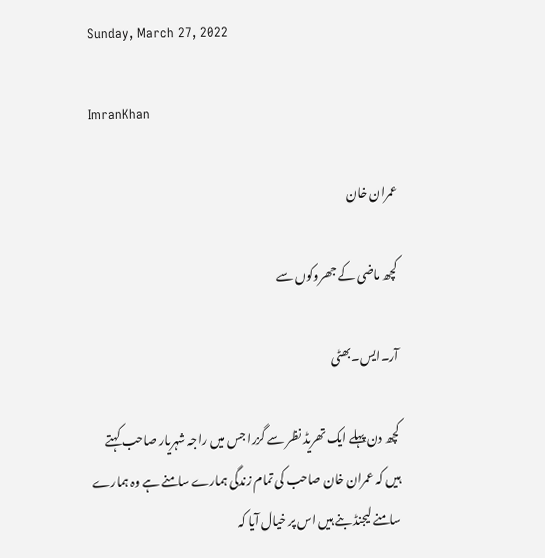Sunday, March 27, 2022

ImranKhan

عمران خان

کچھ ماضی کے جھروکوں سے

آر۔ایس۔بھٹی

کچھ دن پہلے ایک تھریڈ نظر سے گزرا جس میں راجہ شہریار صاحب کہتے ہیں کہ عمران خان صاحب کی تمام زندگی ہمارے سامنے ہے وہ ہمارے سامنے لیجنڈ بنے ہیں اس پر خیال آیا کہ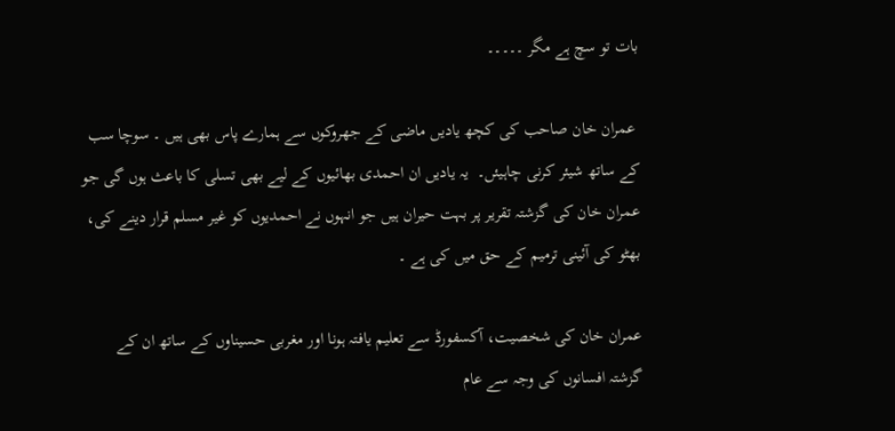بات تو سچ ہے مگر ۔۔۔۔۔

 عمران خان صاحب کی کچھ یادیں ماضی کے جھروکوں سے ہمارے پاس بھی ہیں ۔ سوچا سب کے ساتھ شیئر کرنی چاہیئں۔  یہ یادیں ان احمدی بھائیوں کے لیے بھی تسلی کا باعث ہوں گی جو عمران خان کی گزشتہ تقریر پر بہت حیران ہیں جو انہوں نے احمدیوں کو غیر مسلم قرار دینے کی، بھٹو کی آئینی ترمیم کے حق میں کی ہے ۔

عمران خان کی شخصیت، آکسفورڈ سے تعلیم یافتہ ہونا اور مغربی حسیناوں کے ساتھ ان کے گزشتہ افسانوں کی وجہ سے عام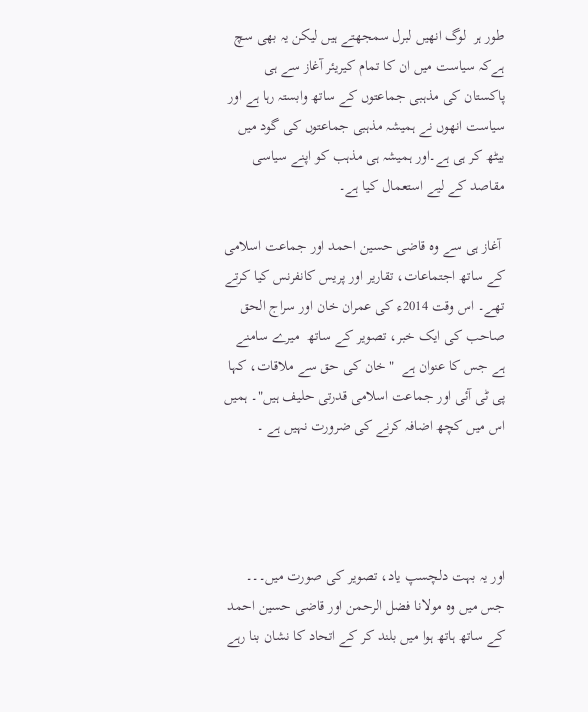طور ہر  لوگ انھیں لبرل سمجھتے ہیں لیکن یہ بھی سچ ہےکہ سیاست میں ان کا تمام کیریئر آغاز سے ہی پاکستان کی مذہبی جماعتوں کے ساتھ وابستہ رہا ہے اور سیاست انھوں نے ہمیشہ مذہبی جماعتوں کی گود میں بیٹھ کر ہی ہے۔اور ہمیشہ ہی مذہب کو اپنے سیاسی مقاصد کے لیے استعمال کیا ہے۔

 آغاز ہی سے وہ قاضی حسین احمد اور جماعت اسلامی کے ساتھ اجتماعات، تقاریر اور پریس کانفرنس کیا کرتے تھے۔ اس وقت 2014ء کی عمران خان اور سراج الحق صاحب کی ایک خبر، تصویر کے ساتھ  میرے سامنے ہے جس کا عنوان ہے  "خان کی حق سے ملاقات، کہا پی ٹی آئی اور جماعت اسلامی قدرتی حلیف ہیں"۔ ہمیں اس میں کچھ اضافہ کرنے کی ضرورت نہیں ہے ۔




اور یہ بہت دلچسپ یاد، تصویر کی صورت میں۔۔۔ جس میں وہ مولانا فضل الرحمن اور قاضی حسین احمد کے ساتھ ہاتھ ہوا میں بلند کر کے اتحاد کا نشان بنا رہے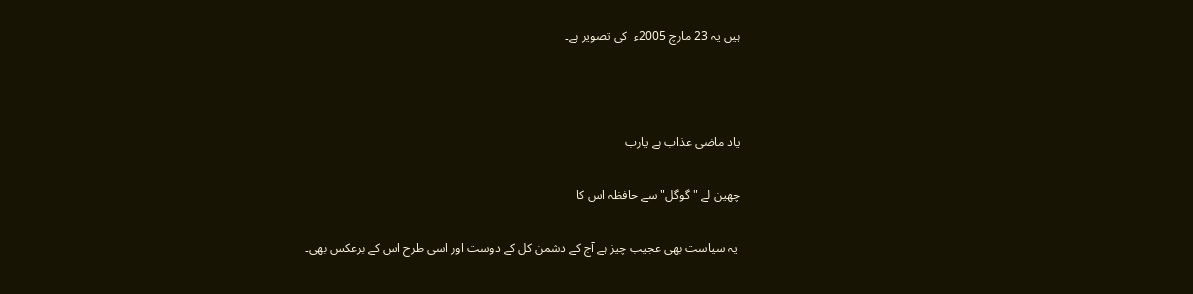ہیں یہ 23 مارچ 2005ء  کی تصویر ہے۔



یاد ماضی عذاب ہے یارب

چھین لے "گوگل" سے حافظہ اس کا

 یہ سیاست بھی عجیب چیز ہے آج کے دشمن کل کے دوست اور اسی طرح اس کے برعکس بھی۔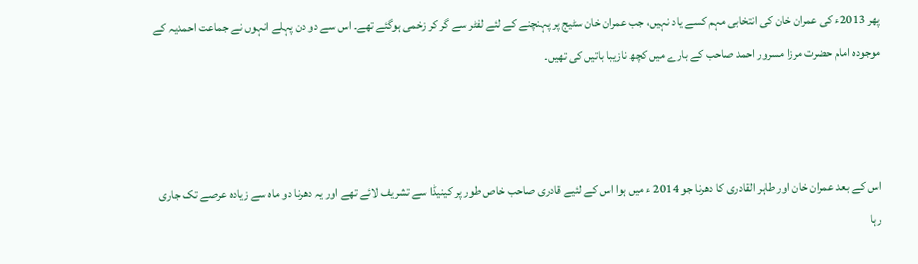پھر 2013ء کی عمران خان کی انتخابی مہم کسے یاد نہیں، جب عمران خان سٹیج پر پہنچنے کے لئے لفٹر سے گر کر زخمی ہوگئے تھے۔ اس سے دو دن پہلے انہوں نے جماعت احمدیہ کے موجودہ امام حضرت مرزا مسرور احمد صاحب کے بارے میں کچھ نازیبا باتیں کی تھیں۔



اس کے بعد عمران خان اور طاہر القادری کا دھرنا جو 2014 ء میں ہوا اس کے لئیے قادری صاحب خاص طور پر کینیڈا سے تشریف لائے تھے اور یہ دھرنا دو ماہ سے زیادہ عرصے تک جاری رہا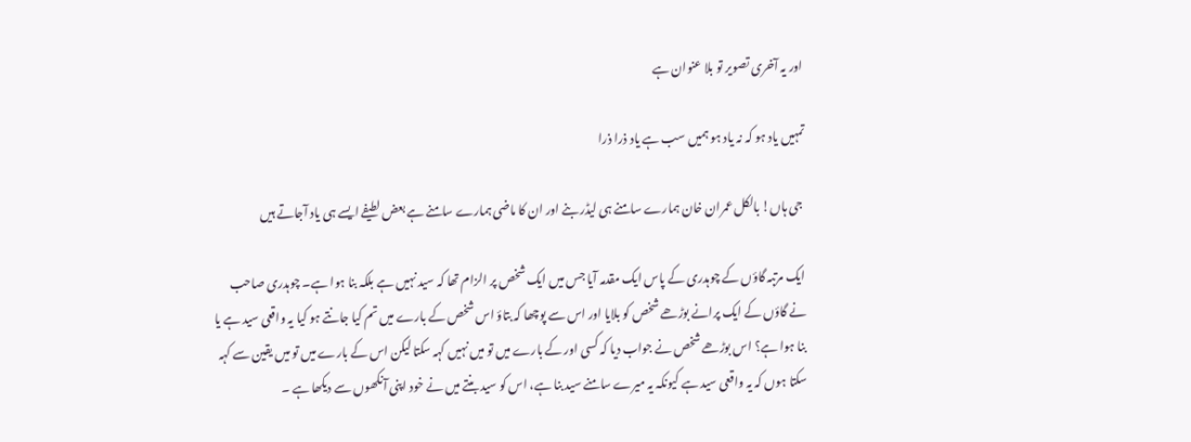اور یہ آخری تصویر تو بلا عنوان ہے

تمہیں یاد ہو کہ نہ یاد ہو ہمیں سب ہے یاد ذرا ذرا

 جی ہاں! بالکل عمران خان ہمارے سامنے ہی لیڈر بنے اور ان کا ماضی ہمارے سامنے ہے بعض لطیفے ایسے ہی یاد آجاتے ہیں

ایک مرتبہ گاؤں کے چوہدری کے پاس ایک مقدمہ آیا جس میں ایک شخص پر الزام تھا کہ سید نہیں ہے بلکہ بنا ہوا ہے۔ چوہدری صاحب نے گاؤں کے ایک پرانے بوڑھے شخص کو بلایا اور اس سے پوچھا کہ بتاؤ اس شخص کے بارے میں تم کیا جانتے ہو کیا یہ واقعی سید ہے یا بنا ہوا ہے؟ اس بوڑھے شخص نے جواب دیا کہ کسی اور کے بارے میں تو میں نہیں کہہ سکتا لیکن اس کے بارے میں تو میں یقین سے کہہ سکتا ہوں کہ یہ واقعی سید ہے کیونکہ یہ میرے سامنے سید بنا ہے، اس کو سید بنتے میں نے خود اپنی آنکھوں سے دیکھا ہے ۔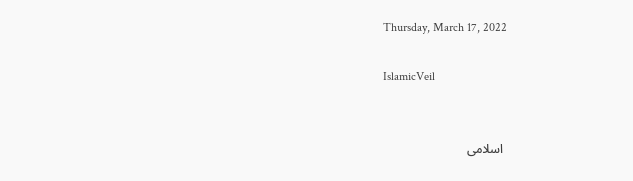Thursday, March 17, 2022

IslamicVeil


 اسلامی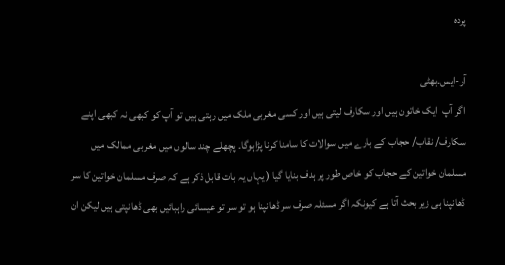پردہ

آر-ایس۔بھٹی
اگر آپ  ایک خاتون ہیں اور سکارف لیتی ہیں اور کسی مغربی ملک میں رہتی ہیں تو آپ کو کبھی نہ کبھی اپنے سکارف/ نقاب/ حجاب کے بارے میں سوالات کا سامنا کرنا پڑاہوگا۔ پچھلے چند سالوں میں مغربی ممالک میں مسلمان خواتین کے حجاب کو خاص طور پر ہدف بنایا گیا ( یہاں یہ بات قابل ذکر ہے کہ صرف مسلمان خواتین کا سر ڈھانپنا ہی زیر بحث آتا ہے کیونکہ اگر مسئلہ صرف سر ڈھانپنا ہو تو سر تو عیسائی راہبائیں بھی ڈھانپتی ہیں لیکن ان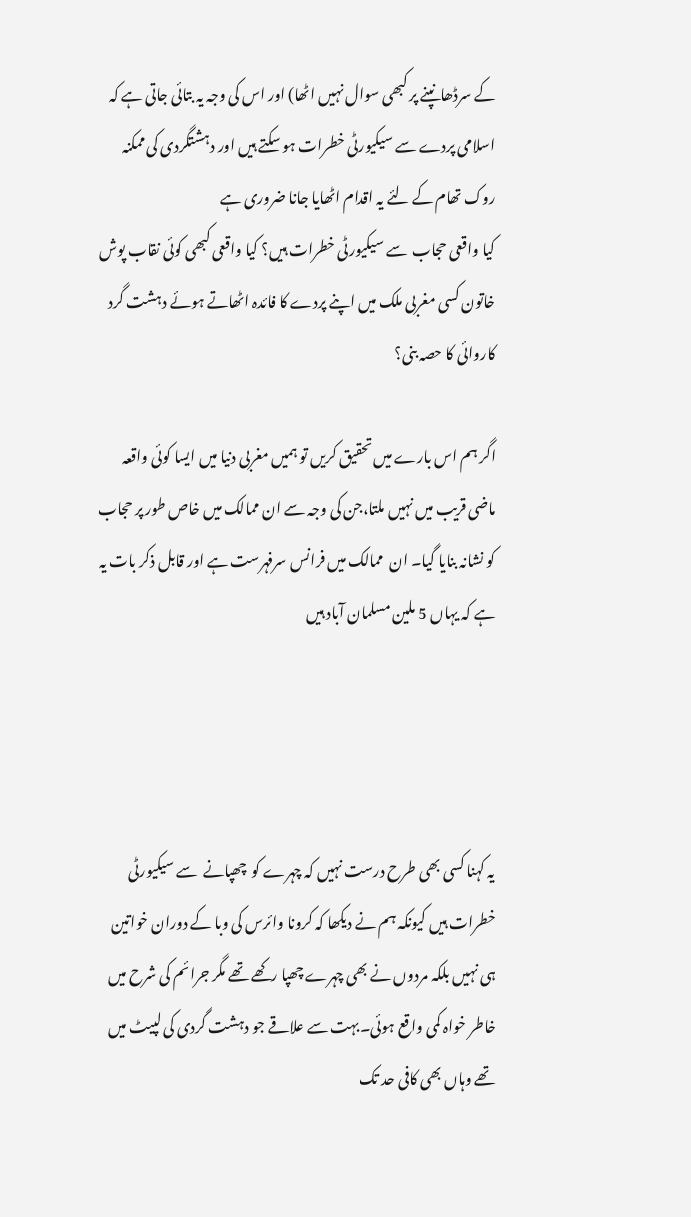کے سرڈھانپنے پر کبھی سوال نہیں اٹھا) اور اس کی وجہ یہ بتائی جاتی ہے کہ اسلامی پردے سے سیکیورٹی خطرات ہو سکتے ہیں اور دہشتگردی کی ممکنہ روک تھام کے لئے یہ اقدام اٹھایا جانا ضروری ہے
کیا واقعی حجاب  سے سیکیورٹی خطرات ہیں؟ کیا واقعی کبھی کوئی نقاب پوش خاتون کسی مغربی ملک میں اپنے پردے کا فائدہ اٹھاتے ہوئے دہشت گرد کاروائی کا حصہ بنی؟

اگر ہم اس بارے میں تحقیق کریں تو ہمیں مغربی دنیا میں ایسا کوئی واقعہ ماضی قریب میں نہیں ملتا،جن کی وجہ سے ان ممالک میں خاص طور پر حجاب کو نشانہ بنایا گیا۔ ان  ممالک میں فرانس سرفہرست ہے اور قابل ذکر بات یہ ہے کہ یہاں 5 ملین مسلمان آباد ہیں




یہ کہنا کسی بھی طرح درست نہیں کہ چہرے کو  چھپانے  سے سیکیورٹی خطرات ہیں کیونکہ ہم نے دیکھا کہ کرونا وائرس کی وبا کے دوران خواتین ہی نہیں بلکہ مردوں نے بھی چہرے چھپا رکھے تھے مگر جرائم کی شرح میں خاطر خواہ کمی واقع ہوئی۔بہت سے علاقے جو دہشت گردی کی لپیٹ میں تھے وہاں بھی کافی حد تک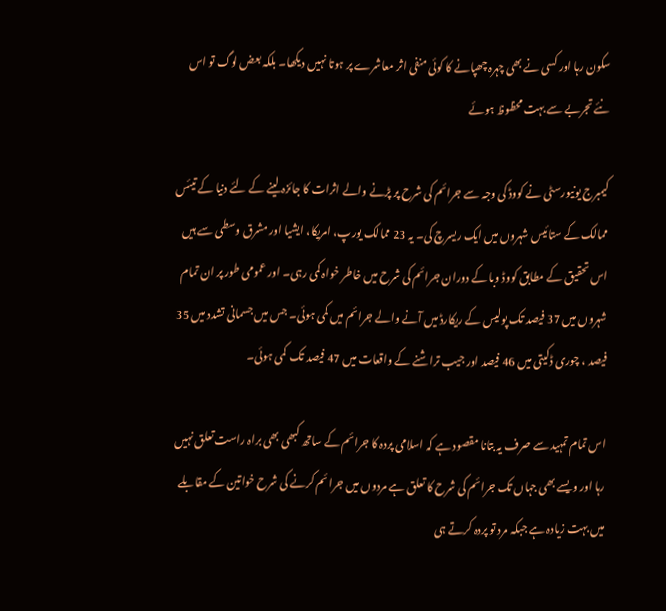سکون رہا اور کسی نے بھی چہرہ چھپانے کا کوئی منفی اثر معاشرے پر ہوتا نہیں دیکھا۔ بلکہ بعض لوگ تو اس نئے تجربے سے بہت محظوظ ہوئے

کیمبرج یونیورسٹی نے کووڈ کی وجہ سے جرائم کی شرح پر پڑنے والے اثرات کا جائزہ لینے کے لئے دنیا کے تیئس ممالک کے ستائیس شہروں میں ایک ریسرچ کی۔ یہ 23 ممالک یورپ، امریکا، ایشیا اور مشرق وسطی سے ہیں اس تحقیق کے مطابق کووڈ وبا کے دوران جرائم کی شرح میں خاطر خواہ کمی رہی۔ اور عمومی طور پر ان تمام شہروں میں 37 فیصد تک پولیس کے ریکارڈ میں آنے والے جرائم میں کمی ہوئی۔ جس میں جسمانی تشدد میں 35 فیصد ، چوری ڈکیتی میں 46 فیصد اور جیب تراشنے کے واقعات میں 47 فیصد تک  کمی ہوئی۔

اس تمام تمہید سے صرف یہ بتانا مقصود ہے کہ اسلامی پردہ کا جرائم کے ساتھ کبھی بھی براہ راست تعلق نہیں رہا اور ویسے بھی جہاں تک جرائم کی شرح کا تعلق ہے مردوں میں جرائم کرنے کی شرح خواتین کے مقابلے میں بہت زیادہ ہے جبکہ مرد تو پردہ کرتے ہی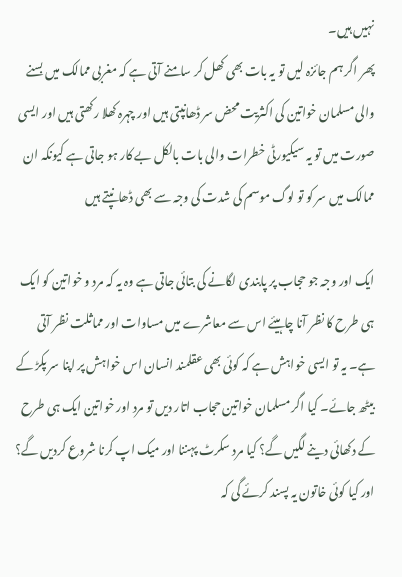نہیں ہیں۔
پھر اگر ہم جائزہ لیں تو یہ بات بھی کھل کر سامنے آتی ہے کہ مغربی ممالک میں بسنے والی مسلمان خواتین کی اکثریت محض سر ڈھانپتی ہیں اور چہرہ کھلا رکھتی ہیں اور ایسی صورت میں تو یہ سیکیورٹی خطرات والی بات بالکل بے کار ہو جاتی ہے کیونکہ ان ممالک میں سر کو تو لوگ موسم کی شدت کی وجہ سے بھی ڈھانپتے ہیں

ایک اور وجہ جو حجاب پر پابندی لگانے کی بتائی جاتی ہے وہ یہ کہ مرد و خواتین کو ایک ہی طرح کا نظر آنا چاہیئے اس سے معاشرے میں مساوات اور مماثلت نظر آتی ہے۔ یہ تو ایسی خواہش ہے کہ کوئی بھی عقلمند انسان اس خواہش پر اپنا سر پکڑ کے بیٹھ جائے۔ کیا اگر مسلمان خواتین حجاب اتار دیں تو مرد اور خواتین ایک ہی طرح کے دکھائی دینے لگیں گے؟ کیا مرد سکرٹ پہننا اور میک اپ کرنا شروع کردیں گے؟ اور کیا کوئی خاتون یہ پسند کرئے گی کہ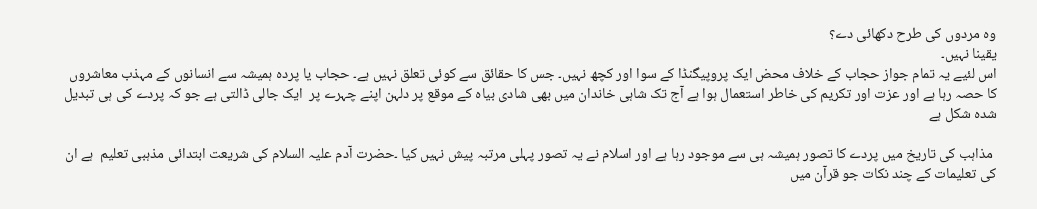وہ مردوں کی طرح دکھائی دے؟
یقینا نہیں۔
اس لئیے یہ تمام جواز حجاب کے خلاف محض ایک پروپیگنڈا کے سوا اور کچھ نہیں۔ جس کا حقائق سے کوئی تعلق نہیں ہے۔ حجاب یا پردہ ہمیشہ سے انسانوں کے مہذب معاشروں کا حصہ رہا ہے اور عزت اور تکریم کی خاطر استعمال ہوا ہے آج تک شاہی خاندان میں بھی شادی بیاہ کے موقع پر دلہن اپنے چہرے پر  ایک جالی ڈالتی ہے جو کہ پردے کی ہی تبدیل شدہ شکل ہے

 مذاہب کی تاریخ میں پردے کا تصور ہمیشہ ہی سے موجود رہا ہے اور اسلام نے یہ تصور پہلی مرتبہ پیش نہیں کیا ۔حضرت آدم علیہ السلام کی شریعت ابتدائی مذہبی تعلیم  ہے ان کی تعلیمات کے چند نکات جو قرآن میں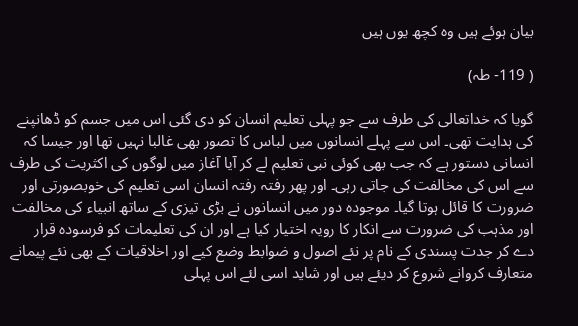بیان ہوئے ہیں وہ کچھ یوں ہیں

( 119- طہ)

گویا کہ خداتعالی کی طرف سے جو پہلی تعلیم انسان کو دی گئی اس میں جسم کو ڈھانپنے کی ہدایت تھی۔ اس سے پہلے انسانوں میں لباس کا تصور بھی غالبا نہیں تھا اور جیسا کہ انسانی دستور ہے کہ جب بھی کوئی نبی تعلیم لے کر آیا آغاز میں لوگوں کی اکثریت کی طرف سے اس کی مخالفت کی جاتی رہی۔ اور پھر رفتہ رفتہ انسان اسی تعلیم کی خوبصورتی اور ضرورت کا قائل ہوتا گیا۔ موجودہ دور میں انسانوں نے بڑی تیزی کے ساتھ انبیاء کی مخالفت اور مذہب کی ضرورت سے انکار کا رویہ اختیار کیا ہے اور ان کی تعلیمات کو فرسودہ قرار دے کر جدت پسندی کے نام پر نئے اصول و ضوابط وضع کیے اور اخلاقیات کے بھی نئے پیمانے متعارف کروانے شروع کر دیئے ہیں اور شاید اسی لئے اس پہلی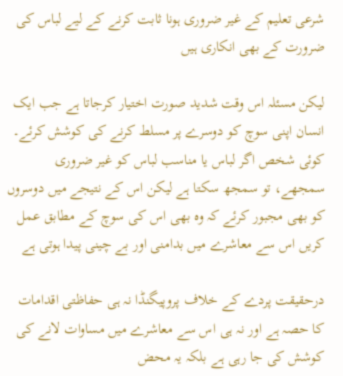شرعی تعلیم کے غیر ضروری ہونا ثابت کرنے کے لیے لباس کی ضرورت کے بھی انکاری ہیں

لیکن مسئلہ اس وقت شدید صورت اختیار کرجاتا ہے جب ایک انسان اپنی سوچ کو دوسرے پر مسلط کرنے کی کوشش کرئے۔ کوئی شخص اگر لباس یا مناسب لباس کو غیر ضروری سمجھے، تو سمجھ سکتا ہے لیکن اس کے نتیجے میں دوسروں کو بھی مجبور کرئے کہ وہ بھی اس کی سوچ کے مطابق عمل کریں اس سے معاشرے میں بدامنی اور بے چینی پیدا ہوتی ہے

درحقیقت پردے کے خلاف پروپیگنڈا نہ ہی حفاظتی اقدامات کا حصہ ہے اور نہ ہی اس سے معاشرے میں مساوات لانے کی کوشش کی جا رہی ہے بلکہ یہ محض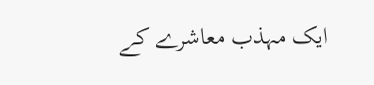ایک مہذب معاشرے کے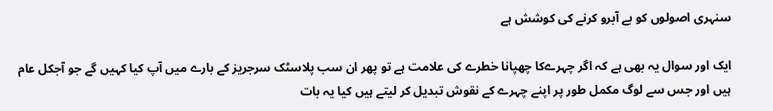سنہری اصولوں کو بے آبرو کرنے کی کوشش ہے

ایک اور سوال یہ بھی ہے کہ اگر چہرےکا چھپانا خطرے کی علامت ہے تو پھر ان سب پلاسٹک سرجریز کے بارے میں آپ کیا کہیں گے جو آجکل عام ہیں اور جس سے لوگ مکمل طور پر اپنے چہرے کے نقوش تبدیل کر لیتے ہیں کیا یہ بات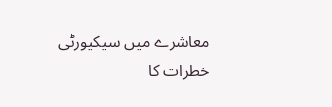معاشرے میں سیکیورٹی خطرات کا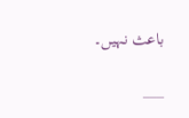باعث نہیں۔

___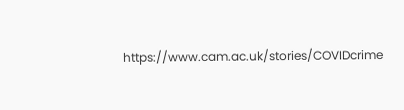https://www.cam.ac.uk/stories/COVIDcrime